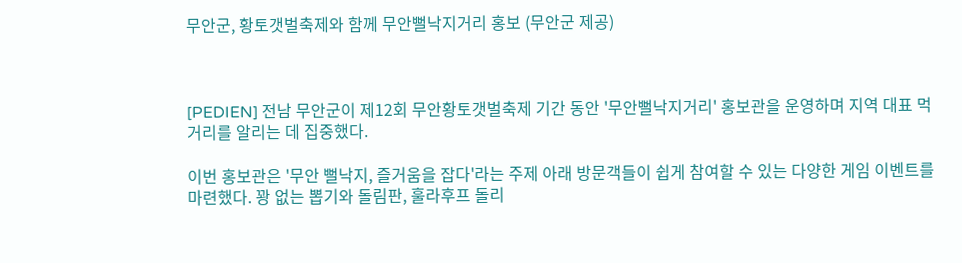무안군, 황토갯벌축제와 함께 무안뻘낙지거리 홍보 (무안군 제공)



[PEDIEN] 전남 무안군이 제12회 무안황토갯벌축제 기간 동안 '무안뻘낙지거리' 홍보관을 운영하며 지역 대표 먹거리를 알리는 데 집중했다.

이번 홍보관은 '무안 뻘낙지, 즐거움을 잡다'라는 주제 아래 방문객들이 쉽게 참여할 수 있는 다양한 게임 이벤트를 마련했다. 꽝 없는 뽑기와 돌림판, 훌라후프 돌리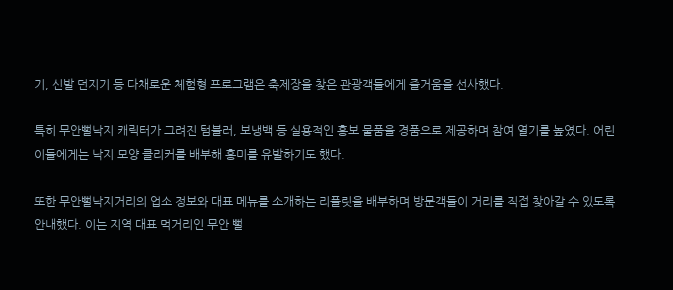기, 신발 던지기 등 다채로운 체험형 프로그램은 축제장을 찾은 관광객들에게 즐거움을 선사했다.

특히 무안뻘낙지 캐릭터가 그려진 텀블러, 보냉백 등 실용적인 홍보 물품을 경품으로 제공하며 참여 열기를 높였다. 어린이들에게는 낙지 모양 클리커를 배부해 흥미를 유발하기도 했다.

또한 무안뻘낙지거리의 업소 정보와 대표 메뉴를 소개하는 리플릿을 배부하며 방문객들이 거리를 직접 찾아갈 수 있도록 안내했다. 이는 지역 대표 먹거리인 무안 뻘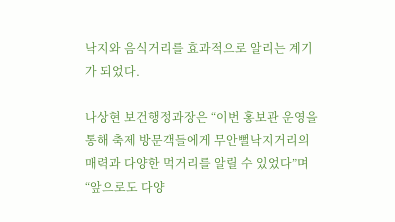낙지와 음식거리를 효과적으로 알리는 계기가 되었다.

나상현 보건행정과장은 “이번 홍보관 운영을 통해 축제 방문객들에게 무안뻘낙지거리의 매력과 다양한 먹거리를 알릴 수 있었다”며 “앞으로도 다양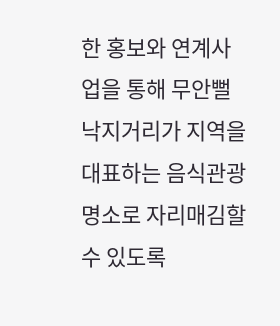한 홍보와 연계사업을 통해 무안뻘낙지거리가 지역을 대표하는 음식관광 명소로 자리매김할 수 있도록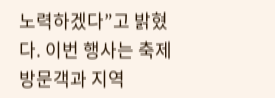노력하겠다”고 밝혔다. 이번 행사는 축제 방문객과 지역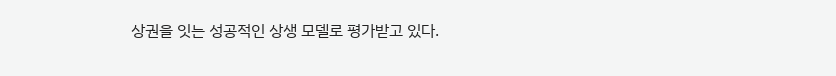상권을 잇는 성공적인 상생 모델로 평가받고 있다.